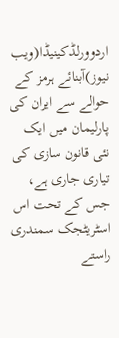اردوورلڈکینیڈا(ویب نیوز)آبنائے ہرمز کے حوالے سے ایران کی پارلیمان میں ایک نئی قانون سازی کی تیاری جاری ہے، جس کے تحت اس اسٹریٹجک سمندری راستے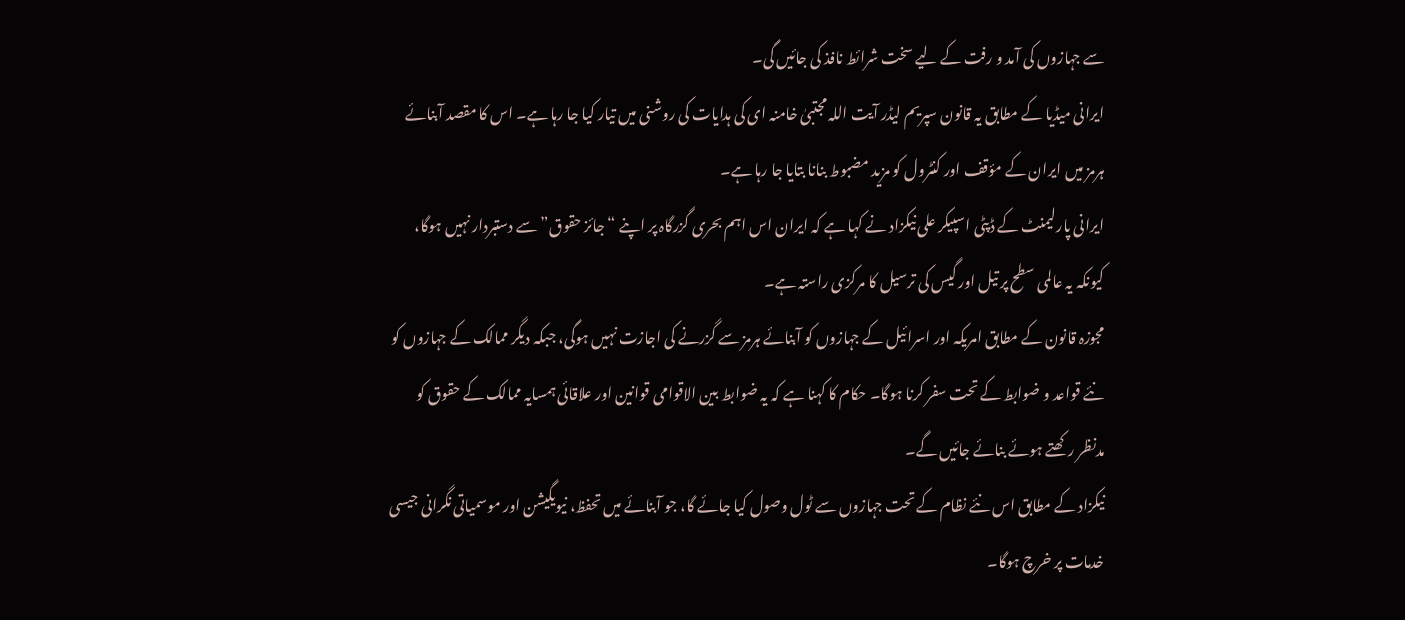سے جہازوں کی آمد و رفت کے لیے سخت شرائط نافذ کی جائیں گی۔
ایرانی میڈیا کے مطابق یہ قانون سپریم لیڈر آیت اللہ مجتبیٰ خامنہ ای کی ہدایات کی روشنی میں تیار کیا جا رہا ہے۔ اس کا مقصد آبنائے ہرمز میں ایران کے مؤقف اور کنٹرول کو مزید مضبوط بنانا بتایا جا رہا ہے۔
ایرانی پارلیمنٹ کے ڈپٹی اسپیکر علی نیکزاد نے کہا ہے کہ ایران اس اہم بحری گزرگاہ پر اپنے “جائز حقوق” سے دستبردار نہیں ہوگا، کیونکہ یہ عالمی سطح پر تیل اور گیس کی ترسیل کا مرکزی راستہ ہے۔
مجوزہ قانون کے مطابق امریکہ اور اسرائیل کے جہازوں کو آبنائے ہرمز سے گزرنے کی اجازت نہیں ہوگی، جبکہ دیگر ممالک کے جہازوں کو نئے قواعد و ضوابط کے تحت سفر کرنا ہوگا۔ حکام کا کہنا ہے کہ یہ ضوابط بین الاقوامی قوانین اور علاقائی ہمسایہ ممالک کے حقوق کو مدنظر رکھتے ہوئے بنائے جائیں گے۔
نیکزاد کے مطابق اس نئے نظام کے تحت جہازوں سے ٹول وصول کیا جائے گا، جو آبنائے میں تحفظ، نیویگیشن اور موسمیاتی نگرانی جیسی خدمات پر خرچ ہوگا۔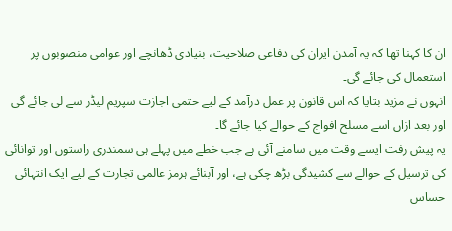ان کا کہنا تھا کہ یہ آمدن ایران کی دفاعی صلاحیت، بنیادی ڈھانچے اور عوامی منصوبوں پر استعمال کی جائے گی۔
انہوں نے مزید بتایا کہ اس قانون پر عمل درآمد کے لیے حتمی اجازت سپریم لیڈر سے لی جائے گی اور بعد ازاں اسے مسلح افواج کے حوالے کیا جائے گا۔
یہ پیش رفت ایسے وقت میں سامنے آئی ہے جب خطے میں پہلے ہی سمندری راستوں اور توانائی کی ترسیل کے حوالے سے کشیدگی بڑھ چکی ہے، اور آبنائے ہرمز عالمی تجارت کے لیے ایک انتہائی حساس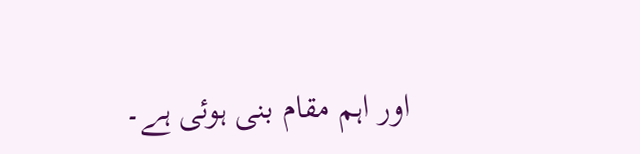اور اہم مقام بنی ہوئی ہے۔